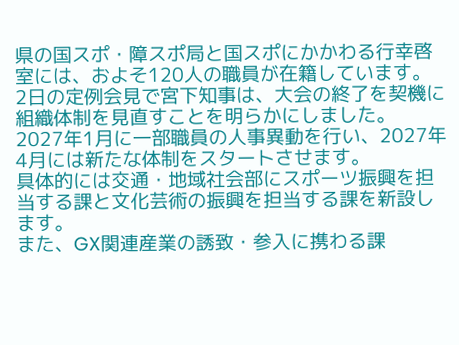県の国スポ・障スポ局と国スポにかかわる行幸啓室には、およそ120人の職員が在籍しています。
2日の定例会見で宮下知事は、大会の終了を契機に組織体制を見直すことを明らかにしました。
2027年1月に一部職員の人事異動を行い、2027年4月には新たな体制をスタートさせます。
具体的には交通・地域社会部にスポーツ振興を担当する課と文化芸術の振興を担当する課を新設します。
また、GX関連産業の誘致・参入に携わる課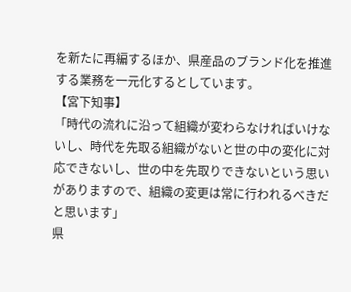を新たに再編するほか、県産品のブランド化を推進する業務を一元化するとしています。
【宮下知事】
「時代の流れに沿って組織が変わらなければいけないし、時代を先取る組織がないと世の中の変化に対応できないし、世の中を先取りできないという思いがありますので、組織の変更は常に行われるべきだと思います」
県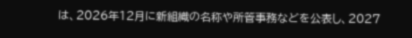は、2026年12月に新組織の名称や所管事務などを公表し、2027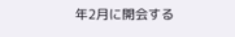年2月に開会する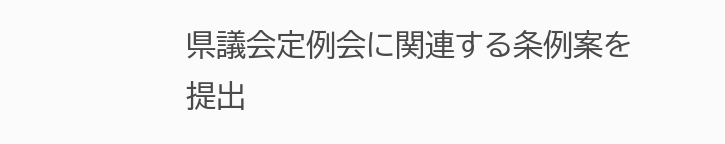県議会定例会に関連する条例案を提出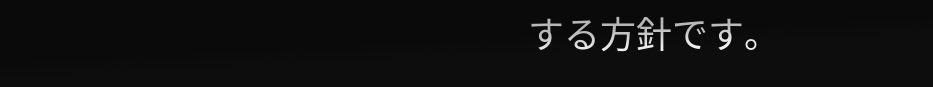する方針です。